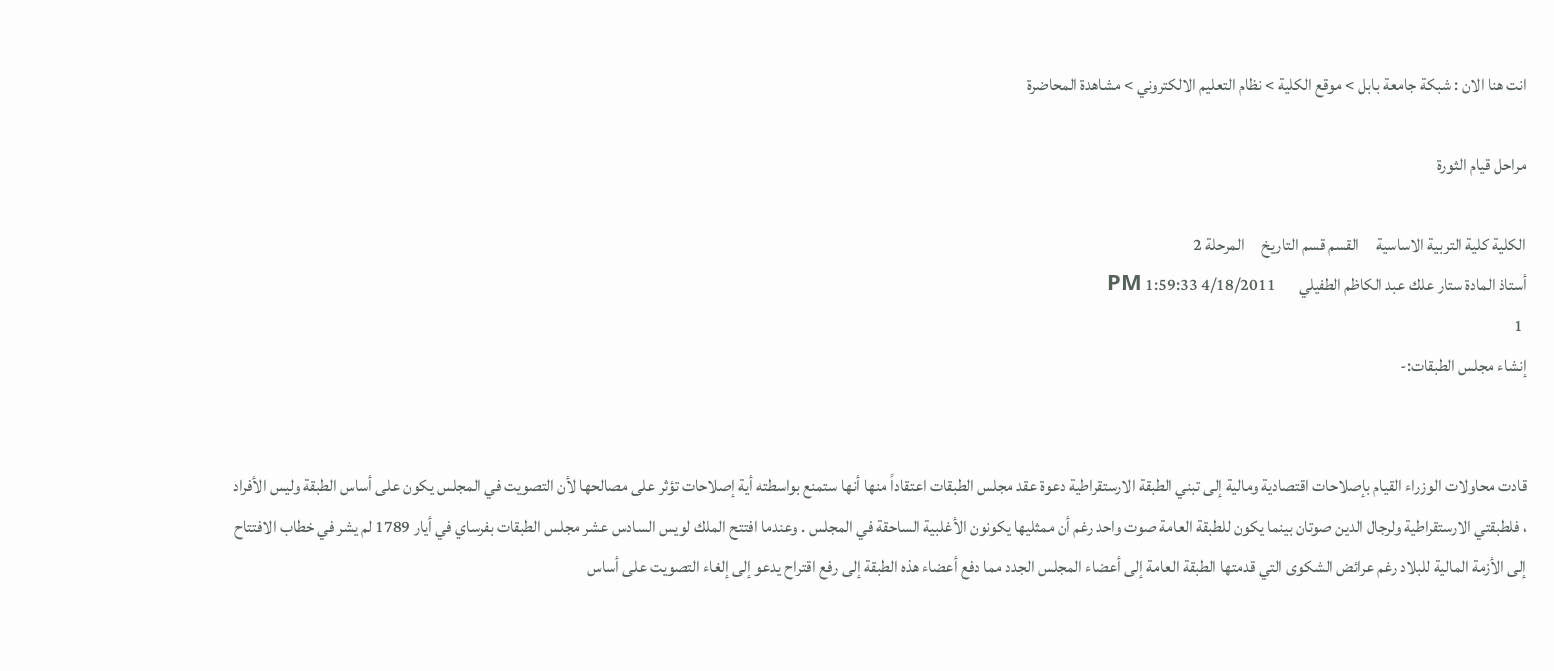انت هنا الان : شبكة جامعة بابل > موقع الكلية > نظام التعليم الالكتروني > مشاهدة المحاضرة

مراحل قيام الثورة

الكلية كلية التربية الاساسية     القسم قسم التاريخ     المرحلة 2
أستاذ المادة ستار علك عبد الكاظم الطفيلي       4/18/2011 1:59:33 PM
 1
إنشاء مجلس الطبقات:-


قادت محاولات الوزراء القيام بإصلاحات اقتصادية ومالية إلى تبني الطبقة الارستقراطية دعوة عقد مجلس الطبقات اعتقاداً منها أنها ستمنع بواسطته أية إصلاحات تؤثر على مصالحها لأن التصويت في المجلس يكون على أساس الطبقة وليس الأفراد ، فلطبقتي الارستقراطية ولرجال الدين صوتان بينما يكون للطبقة العامة صوت واحد رغم أن ممثليها يكونون الأغلبية الساحقة في المجلس . وعندما افتتح الملك لويس السادس عشر مجلس الطبقات بفرساي في أيار 1789 لم يشر في خطاب الافتتاح إلى الأزمة المالية للبلاد رغم عرائض الشكوى التي قدمتها الطبقة العامة إلى أعضاء المجلس الجدد مما دفع أعضاء هذه الطبقة إلى رفع اقتراح يدعو إلى إلغاء التصويت على أساس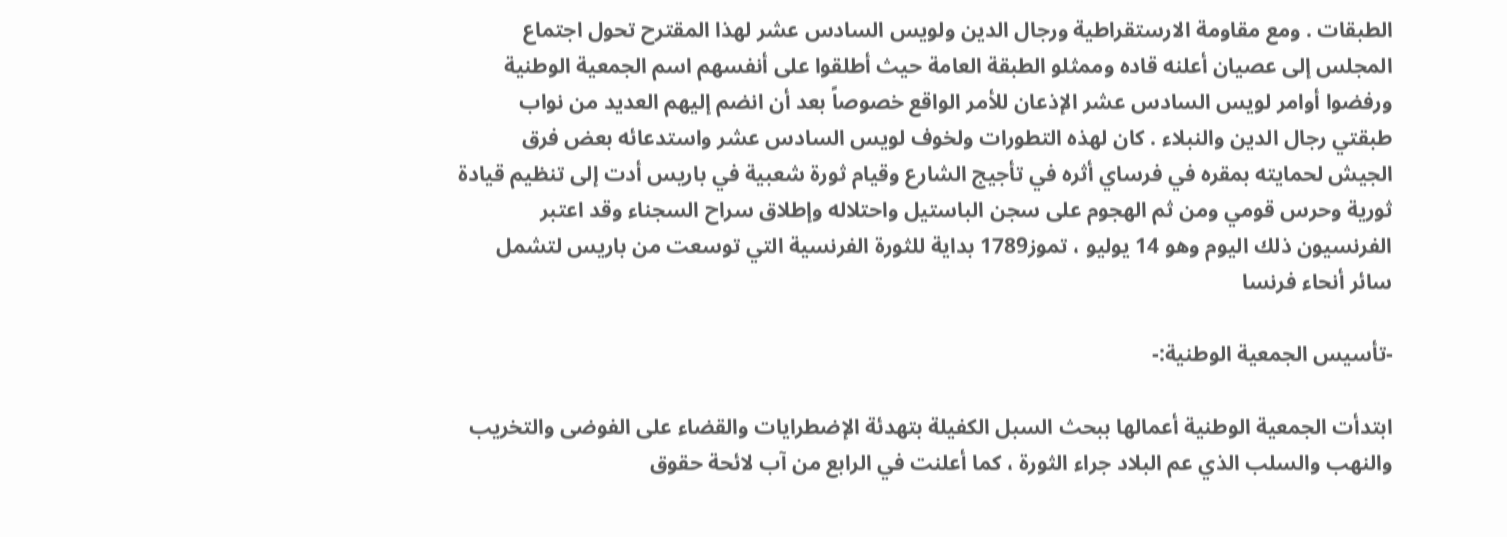الطبقات . ومع مقاومة الارستقراطية ورجال الدين ولويس السادس عشر لهذا المقترح تحول اجتماع المجلس إلى عصيان أعلنه قاده وممثلو الطبقة العامة حيث أطلقوا على أنفسهم اسم الجمعية الوطنية ورفضوا أوامر لويس السادس عشر الإذعان للأمر الواقع خصوصاً بعد أن انضم إليهم العديد من نواب طبقتي رجال الدين والنبلاء . كان لهذه التطورات ولخوف لويس السادس عشر واستدعائه بعض فرق الجيش لحمايته بمقره في فرساي أثره في تأجيج الشارع وقيام ثورة شعبية في باريس أدت إلى تنظيم قيادة ثورية وحرس قومي ومن ثم الهجوم على سجن الباستيل واحتلاله وإطلاق سراح السجناء وقد اعتبر الفرنسيون ذلك اليوم وهو 14 يوليو ، تموز1789 بداية للثورة الفرنسية التي توسعت من باريس لتشمل سائر أنحاء فرنسا

-تأسيس الجمعية الوطنية:-

ابتدأت الجمعية الوطنية أعمالها ببحث السبل الكفيلة بتهدئة الإضطرايات والقضاء على الفوضى والتخريب والنهب والسلب الذي عم البلاد جراء الثورة ، كما أعلنت في الرابع من آب لائحة حقوق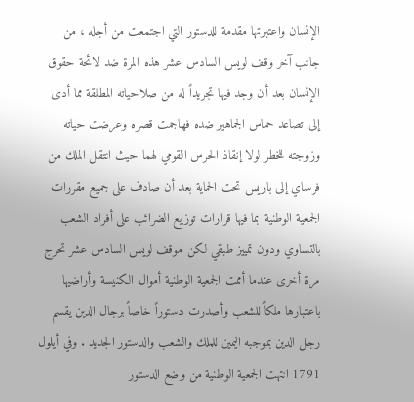الإنسان واعتبرتها مقدمة للدستور التي اجتمعت من أجله ، من جانب آخر وقف لويس السادس عشر هذه المرة ضد لائحة حقوق الإنسان بعد أن وجد فيها تجريداً له من صلاحياته المطلقة مما أدى إلى تصاعد حماس الجماهير ضده فهاجمت قصره وعرضت حياته وزوجته للخطر لولا إنقاذ الحرس القومي لهما حيث انتقل الملك من فرساي إلى باريس تحت الحماية بعد أن صادف على جميع مقررات الجمعية الوطنية بما فيها قرارات توزيع الضرائب على أفراد الشعب بالتساوي ودون تمييز طبقي لكن موقف لويس السادس عشر تحرج مرة أخرى عندما أممت الجمعية الوطنية أموال الكنيسة وأراضيها باعتبارها ملكاً للشعب وأصدرت دستوراً خاصاً برجال الدين يقسم رجل الدين بموجبه اليمين للملك والشعب والدستور الجديد . وفي أيلول 1791 انتهت الجمعية الوطنية من وضع الدستور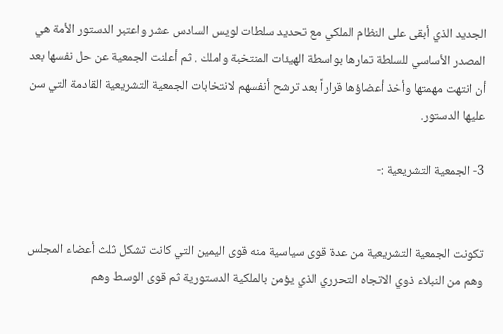الجديد الذي أبقى على النظام الملكي مع تحديد سلطات لويس السادس عشر واعتبر الدستور الأمة هي المصدر الأساسي للسلطة تمارها بواسطة الهيئات المنتخبة واملك . ثم أعلنت الجمعية عن حل نفسها بعد أن انتهت مهمتها وأخذ أعضاؤها قراراً بعد ترشح أنفسهم لانتخابات الجمعية التشريعية القادمة التي سن عليها الدستور.

3- الجمعية التشريعية :-


تكونت الجمعية التشريعية من عدة قوى سياسية منه قوى اليمين التي كانت تشكل ثلث أعضاء المجلس وهم من النبلاء ذوي الاتجاه التحرري الذي يؤمن بالملكية الدستورية ثم قوى الوسط وهم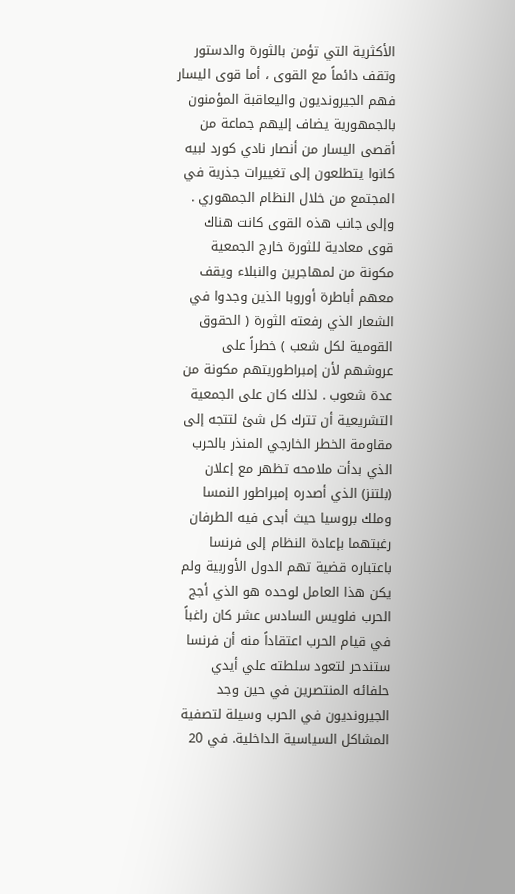الأكثرية التي تؤمن بالثورة والدستور وتقف دائماً مع القوى ، أما قوى اليسار فهم الجيرونديون واليعاقبة المؤمنون بالجمهورية يضاف إليهم جماعة من أقصى اليسار من أنصار نادي كورد لبيه كانوا يتطلعون إلى تغييرات جذرية في المجتمع من خلال النظام الجمهوري . وإلى جانب هذه القوى كانت هناك قوى معادية للثورة خارج الجمعية مكونة من لمهاجرين والنبلاء ويقف معهم أباطرة أوروبا الذين وجدوا في الشعار الذي رفعته الثورة ( الحقوق القومية لكل شعب ) خطراً على عروشهم لأن إمبراطوريتهم مكونة من عدة شعوب . لذلك كان على الجمعية التشريعية أن تترك كل شئ لتتجه إلى مقاومة الخطر الخارجي المنذر بالحرب الذي بدأت ملامحه تظهر مع إعلان (بلتنز) الذي أصدره إمبراطور النمسا وملك بروسيا حيث أبدى فيه الطرفان رغبتهما بإعادة النظام إلى فرنسا باعتباره قضية تهم الدول الأوربية ولم يكن هذا العامل لوحده هو الذي أجج الحرب فلويس السادس عشر كان راغباً في قيام الحرب اعتقاداً منه أن فرنسا ستندحر لتعود سلطته علي أيدي حلفائه المنتصرين في حين وجد الجيرونديون في الحرب وسيلة لتصفية المشاكل السياسية الداخلية. في 20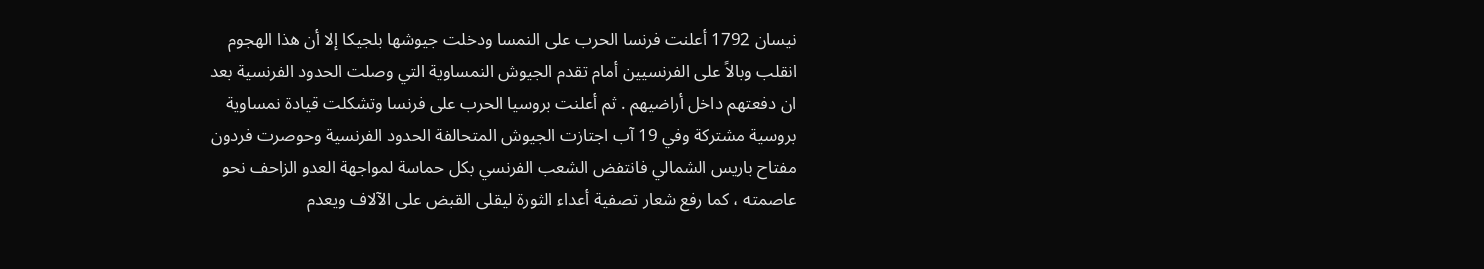نيسان 1792 أعلنت فرنسا الحرب على النمسا ودخلت جيوشها بلجيكا إلا أن هذا الهجوم انقلب وبالاً على الفرنسيين أمام تقدم الجيوش النمساوية التي وصلت الحدود الفرنسية بعد ان دفعتهم داخل أراضيهم . ثم أعلنت بروسيا الحرب على فرنسا وتشكلت قيادة نمساوية بروسية مشتركة وفي 19 آب اجتازت الجيوش المتحالفة الحدود الفرنسية وحوصرت فردون مفتاح باريس الشمالي فانتفض الشعب الفرنسي بكل حماسة لمواجهة العدو الزاحف نحو عاصمته ، كما رفع شعار تصفية أعداء الثورة ليقلى القبض على الآلاف ويعدم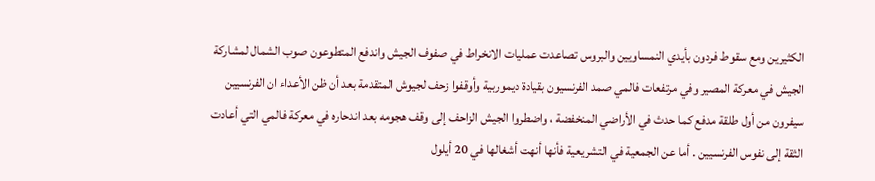الكثيرين ومع سقوط فردون بأيدي النمساويين والبروس تصاعدت عمليات الانخراط في صفوف الجيش واندفع المتطوعون صوب الشمال لمشاركة الجيش في معركة المصير وفي مرتفعات فالمي صمد الفرنسيون بقيادة ديموربية وأوقفوا زحف لجيوش المتقدمة بعد أن ظن الأعداء ان الفرنسيين سيفرون من أول طلقة مدفع كما حدث في الأراضي المنخفضة ، واضطروا الجيش الزاحف إلى وقف هجومه بعد اندحاره في معركة فالمي التي أعادت الثقة إلى نفوس الفرنسيين . أما عن الجمعية في التشريعية فأنها أنهت أشغالها في 20 أيلول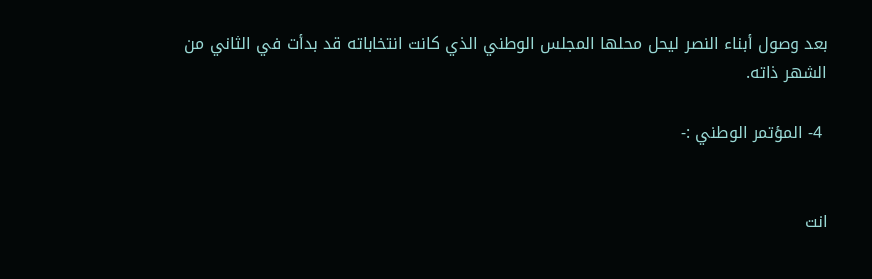بعد وصول أبناء النصر ليحل محلها المجلس الوطني الذي كانت انتخاباته قد بدأت في الثاني من الشهر ذاته.

 4- المؤتمر الوطني :-


انت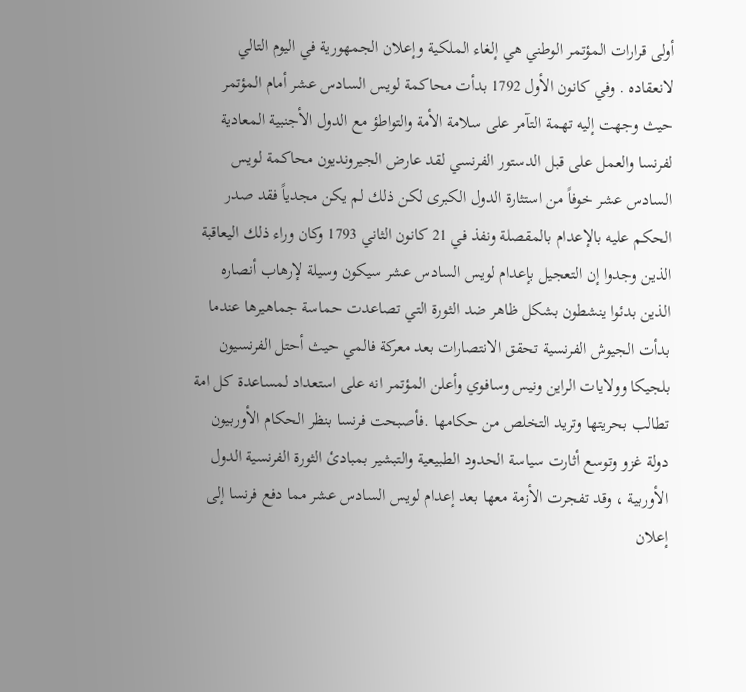أولى قرارات المؤتمر الوطني هي إلغاء الملكية وإعلان الجمهورية في اليوم التالي لانعقاده . وفي كانون الأول 1792 بدأت محاكمة لويس السادس عشر أمام المؤتمر حيث وجهت إليه تهمة التآمر على سلامة الأمة والتواطؤ مع الدول الأجنبية المعادية لفرنسا والعمل على قبل الدستور الفرنسي لقد عارض الجيرونديون محاكمة لويس السادس عشر خوفاً من استثارة الدول الكبرى لكن ذلك لم يكن مجدياً فقد صدر الحكم عليه بالإعدام بالمقصلة ونفذ في 21 كانون الثاني 1793 وكان وراء ذلك اليعاقبة الذين وجدوا إن التعجيل بإعدام لويس السادس عشر سيكون وسيلة لإرهاب أنصاره الذين بدئوا ينشطون بشكل ظاهر ضد الثورة التي تصاعدت حماسة جماهيرها عندما بدأت الجيوش الفرنسية تحقق الانتصارات بعد معركة فالمي حيث أحتل الفرنسيون بلجيكا وولايات الراين ونيس وسافوي وأعلن المؤتمر انه على استعداد لمساعدة كل امة تطالب بحريتها وتريد التخلص من حكامها .فأصبحت فرنسا بنظر الحكام الأوربيون دولة غزو وتوسع أثارت سياسة الحدود الطبيعية والتبشير بمبادئ الثورة الفرنسية الدول الأوربية ، وقد تفجرت الأزمة معها بعد إعدام لويس السادس عشر مما دفع فرنسا إلى إعلان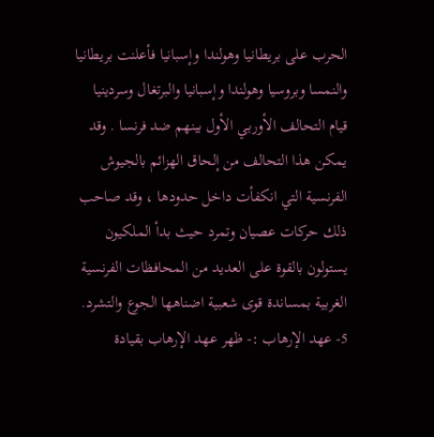الحرب على بريطانيا وهولندا وإسبانيا فأعلنت بريطانيا والنمسا وبروسيا وهولندا وإسبانيا والبرتغال وسردينيا قيام التحالف الأوربي الأول بينهم ضد فرنسا . وقد يمكن هذا التحالف من إلحاق الهزائم بالجيوش الفرنسية التي انكفأت داخل حدودها ، وقد صاحب ذلك حركات عصيان وتمرد حيث بدأ الملكيون يستولون بالقوة على العديد من المحافظات الفرنسية الغربية بمساندة قوى شعبية اضناهها الجوع والتشرد. 5- عهد الإرهاب :- ظهر عهد الإرهاب بقيادة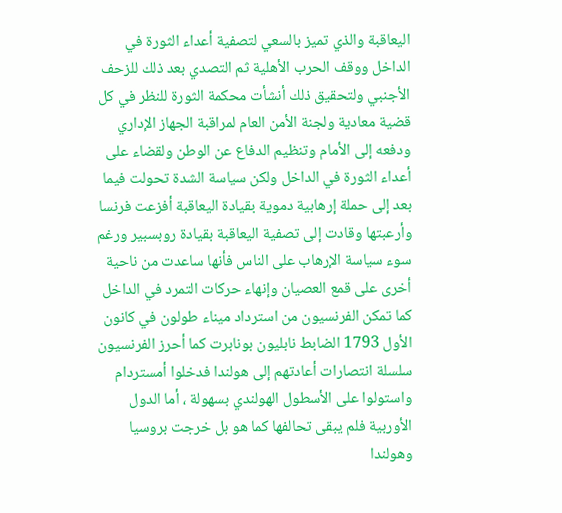اليعاقبة والذي تميز بالسعي لتصفية أعداء الثورة في الداخل ووقف الحرب الأهلية ثم التصدي بعد ذلك للزحف الأجنبي ولتحقيق ذلك أنشأت محكمة الثورة للنظر في كل قضية معادية ولجنة الأمن العام لمراقبة الجهاز الإداري ودفعه إلى الأمام وتنظيم الدفاع عن الوطن ولقضاء على أعداء الثورة في الداخل ولكن سياسة الشدة تحولت فيما بعد إلى حملة إرهابية دموية بقيادة اليعاقبة أفزعت فرنسا وأرعبتها وقادت إلى تصفية اليعاقبة بقيادة روبسبير ورغم سوء سياسة الإرهاب على الناس فأنها ساعدت من ناحية أخرى على قمع العصيان وإنهاء حركات التمرد في الداخل كما تمكن الفرنسيون من استرداد ميناء طولون في كانون الأول 1793 الضابط نابليون بونابرت كما أحرز الفرنسيون سلسلة انتصارات أعادتهم إلى هولندا فدخلوا أمستردام واستولوا على الأسطول الهولندي بسهولة ، أما الدول الأوربية فلم يبقى تحالفها كما هو بل خرجت بروسيا وهولندا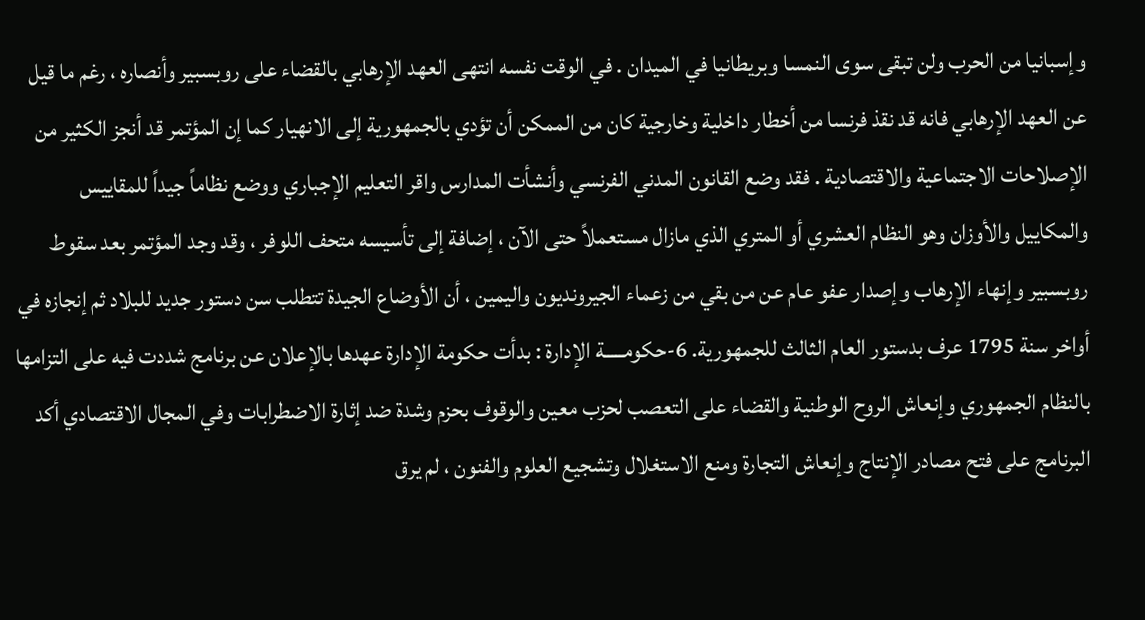وإسبانيا من الحرب ولن تبقى سوى النمسا وبريطانيا في الميدان . في الوقت نفسه انتهى العهد الإرهابي بالقضاء على روبسبير وأنصاره ، رغم ما قيل عن العهد الإرهابي فانه قد نقذ فرنسا من أخطار داخلية وخارجية كان من الممكن أن تؤدي بالجمهورية إلى الانهيار كما إن المؤتمر قد أنجز الكثير من الإصلاحات الاجتماعية والاقتصادية . فقد وضع القانون المدني الفرنسي وأنشأت المدارس واقر التعليم الإجباري ووضع نظاماً جيداً للمقاييس والمكاييل والأوزان وهو النظام العشري أو المتري الذي مازال مستعملاً حتى الآن ، إضافة إلى تأسيسه متحف اللوفر ، وقد وجد المؤتمر بعد سقوط روبسبير وإنهاء الإرهاب وإصدار عفو عام عن من بقي من زعماء الجيرونديون واليمين ، أن الأوضاع الجيدة تتطلب سن دستور جديد للبلاد ثم إنجازه في أواخر سنة 1795 عرف بدستور العام الثالث للجمهورية. 6-حكومـــــة الإدارة : بدأت حكومة الإدارة عهدها بالإعلان عن برنامج شددت فيه على التزامها بالنظام الجمهوري وإنعاش الروح الوطنية والقضاء على التعصب لحزب معين والوقوف بحزم وشدة ضد إثارة الاضطرابات وفي المجال الاقتصادي أكد البرنامج على فتح مصادر الإنتاج وإنعاش التجارة ومنع الاستغلال وتشجيع العلوم والفنون ، لم يرق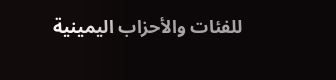للفئات والأحزاب اليمينية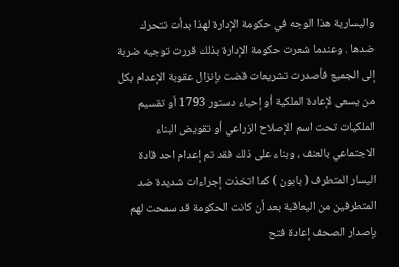واليسارية هذا الوجه في حكومة الإدارة لهذا بدأت تتحرك ضدها . وعندما شعرت حكومة الإدارة بذلك قررت توجيه ضربة إلى الجميع فأصدرت تشريعات قضت بإنزال عقوبة الإعدام بكل من يسعى لإعادة الملكية أو إحياء دستور 1793 أو تقسيم الملكيات تحت اسم الإصلاح الزراعي أو تقويض البناء الاجتماعي بالعنف ، وبناء على ذلك فقد تم إعدام احد قادة اليسار المتطرف ( بابون ) كما اتخذت إجراءات شديدة ضد المتطرفين من اليعاقبة بعد أن كانت الحكومة قد سمحت لهم بإصدار الصحف إعادة فتح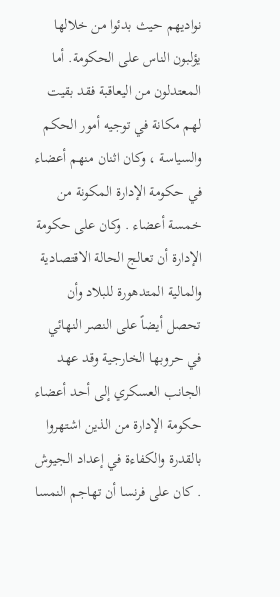نواديهم حيث بدئوا من خلالها يؤلبون الناس على الحكومة. أما المعتدلون من اليعاقبة فقد بقيت لهم مكانة في توجيه أمور الحكم والسياسة ، وكان اثنان منهم أعضاء في حكومة الإدارة المكونة من خمسة أعضاء . وكان على حكومة الإدارة أن تعالج الحالة الاقتصادية والمالية المتدهورة للبلاد وأن تحصل أيضاً على النصر النهائي في حروبها الخارجية وقد عهد الجانب العسكري إلى أحد أعضاء حكومة الإدارة من الذين اشتهروا بالقدرة والكفاءة في إعداد الجيوش . كان على فرنسا أن تهاجم النمسا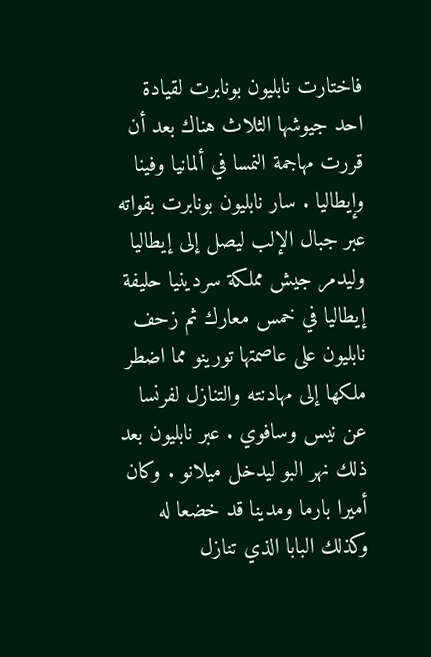فاختارت نابليون بونابرت لقيادة احد جيوشها الثلاث هناك بعد أن قررت مهاجمة النمسا في ألمانيا وفينا وإيطاليا . سار نابليون بونابرت بقواته عبر جبال الإلب ليصل إلى إيطاليا وليدمر جيش مملكة سردينيا حليفة إيطاليا في خمس معارك ثم زحف نابليون على عاصمتها تورينو مما اضطر ملكها إلى مهادنته والتنازل لفرنسا عن نيس وسافوي . عبر نابليون بعد ذلك نهر البو ليدخل ميلانو . وكان أميرا بارما ومدينا قد خضعا له وكذلك البابا الذي تنازل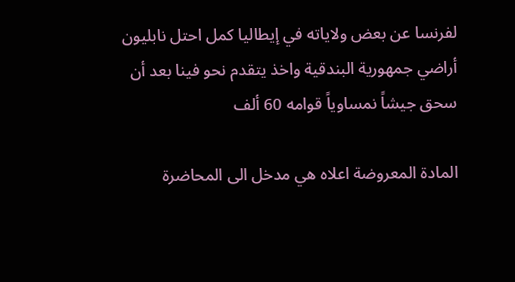لفرنسا عن بعض ولاياته في إيطاليا كمل احتل نابليون أراضي جمهورية البندقية واخذ يتقدم نحو فينا بعد أن سحق جيشاً نمساوياً قوامه 60 ألف

المادة المعروضة اعلاه هي مدخل الى المحاضرة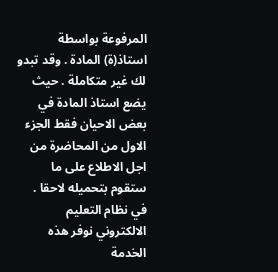المرفوعة بواسطة استاذ(ة) المادة . وقد تبدو لك غير متكاملة . حيث يضع استاذ المادة في بعض الاحيان فقط الجزء الاول من المحاضرة من اجل الاطلاع على ما ستقوم بتحميله لاحقا . في نظام التعليم الالكتروني نوفر هذه الخدمة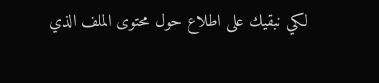لكي نبقيك على اطلاع حول محتوى الملف الذي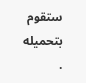ستقوم بتحميله .